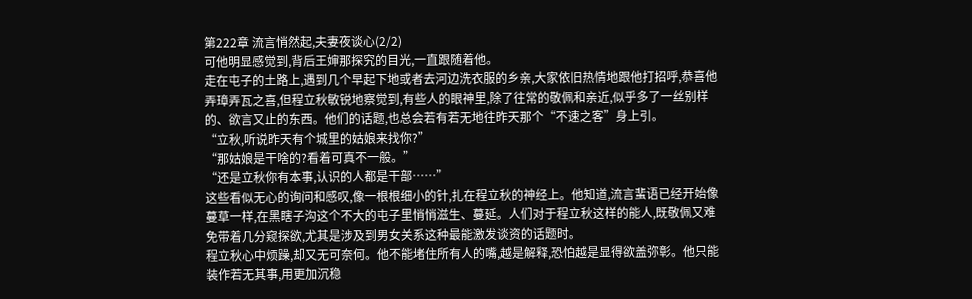第222章 流言悄然起,夫妻夜谈心(2/2)
可他明显感觉到,背后王婶那探究的目光,一直跟随着他。
走在屯子的土路上,遇到几个早起下地或者去河边洗衣服的乡亲,大家依旧热情地跟他打招呼,恭喜他弄璋弄瓦之喜,但程立秋敏锐地察觉到,有些人的眼神里,除了往常的敬佩和亲近,似乎多了一丝别样的、欲言又止的东西。他们的话题,也总会若有若无地往昨天那个“不速之客”身上引。
“立秋,听说昨天有个城里的姑娘来找你?”
“那姑娘是干啥的?看着可真不一般。”
“还是立秋你有本事,认识的人都是干部……”
这些看似无心的询问和感叹,像一根根细小的针,扎在程立秋的神经上。他知道,流言蜚语已经开始像蔓草一样,在黑瞎子沟这个不大的屯子里悄悄滋生、蔓延。人们对于程立秋这样的能人,既敬佩又难免带着几分窥探欲,尤其是涉及到男女关系这种最能激发谈资的话题时。
程立秋心中烦躁,却又无可奈何。他不能堵住所有人的嘴,越是解释,恐怕越是显得欲盖弥彰。他只能装作若无其事,用更加沉稳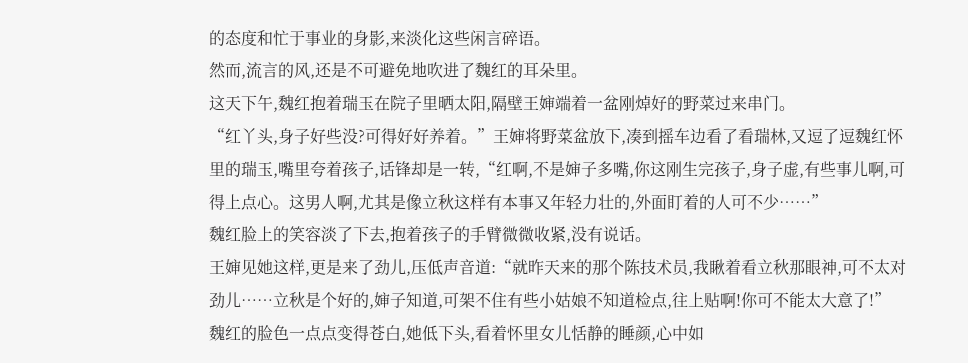的态度和忙于事业的身影,来淡化这些闲言碎语。
然而,流言的风,还是不可避免地吹进了魏红的耳朵里。
这天下午,魏红抱着瑞玉在院子里晒太阳,隔壁王婶端着一盆刚焯好的野菜过来串门。
“红丫头,身子好些没?可得好好养着。”王婶将野菜盆放下,凑到摇车边看了看瑞林,又逗了逗魏红怀里的瑞玉,嘴里夸着孩子,话锋却是一转,“红啊,不是婶子多嘴,你这刚生完孩子,身子虚,有些事儿啊,可得上点心。这男人啊,尤其是像立秋这样有本事又年轻力壮的,外面盯着的人可不少……”
魏红脸上的笑容淡了下去,抱着孩子的手臂微微收紧,没有说话。
王婶见她这样,更是来了劲儿,压低声音道:“就昨天来的那个陈技术员,我瞅着看立秋那眼神,可不太对劲儿……立秋是个好的,婶子知道,可架不住有些小姑娘不知道检点,往上贴啊!你可不能太大意了!”
魏红的脸色一点点变得苍白,她低下头,看着怀里女儿恬静的睡颜,心中如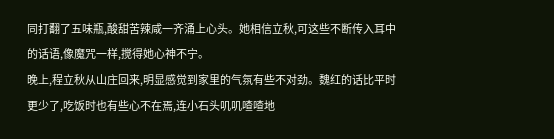同打翻了五味瓶,酸甜苦辣咸一齐涌上心头。她相信立秋,可这些不断传入耳中的话语,像魔咒一样,搅得她心神不宁。
晚上,程立秋从山庄回来,明显感觉到家里的气氛有些不对劲。魏红的话比平时更少了,吃饭时也有些心不在焉,连小石头叽叽喳喳地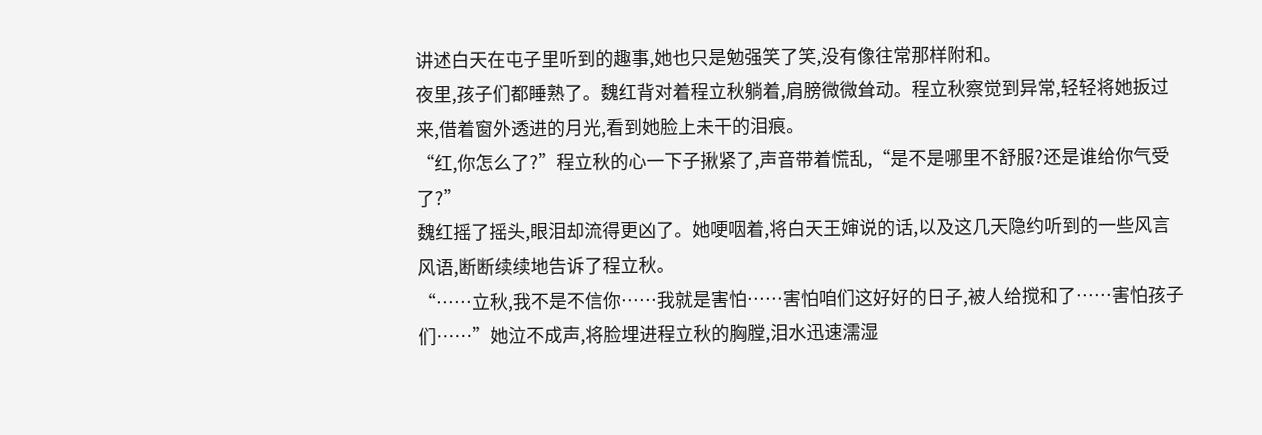讲述白天在屯子里听到的趣事,她也只是勉强笑了笑,没有像往常那样附和。
夜里,孩子们都睡熟了。魏红背对着程立秋躺着,肩膀微微耸动。程立秋察觉到异常,轻轻将她扳过来,借着窗外透进的月光,看到她脸上未干的泪痕。
“红,你怎么了?”程立秋的心一下子揪紧了,声音带着慌乱,“是不是哪里不舒服?还是谁给你气受了?”
魏红摇了摇头,眼泪却流得更凶了。她哽咽着,将白天王婶说的话,以及这几天隐约听到的一些风言风语,断断续续地告诉了程立秋。
“……立秋,我不是不信你……我就是害怕……害怕咱们这好好的日子,被人给搅和了……害怕孩子们……”她泣不成声,将脸埋进程立秋的胸膛,泪水迅速濡湿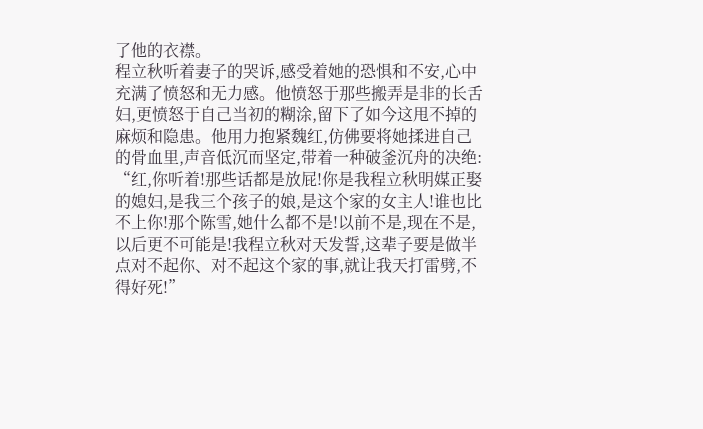了他的衣襟。
程立秋听着妻子的哭诉,感受着她的恐惧和不安,心中充满了愤怒和无力感。他愤怒于那些搬弄是非的长舌妇,更愤怒于自己当初的糊涂,留下了如今这甩不掉的麻烦和隐患。他用力抱紧魏红,仿佛要将她揉进自己的骨血里,声音低沉而坚定,带着一种破釜沉舟的决绝:
“红,你听着!那些话都是放屁!你是我程立秋明媒正娶的媳妇,是我三个孩子的娘,是这个家的女主人!谁也比不上你!那个陈雪,她什么都不是!以前不是,现在不是,以后更不可能是!我程立秋对天发誓,这辈子要是做半点对不起你、对不起这个家的事,就让我天打雷劈,不得好死!”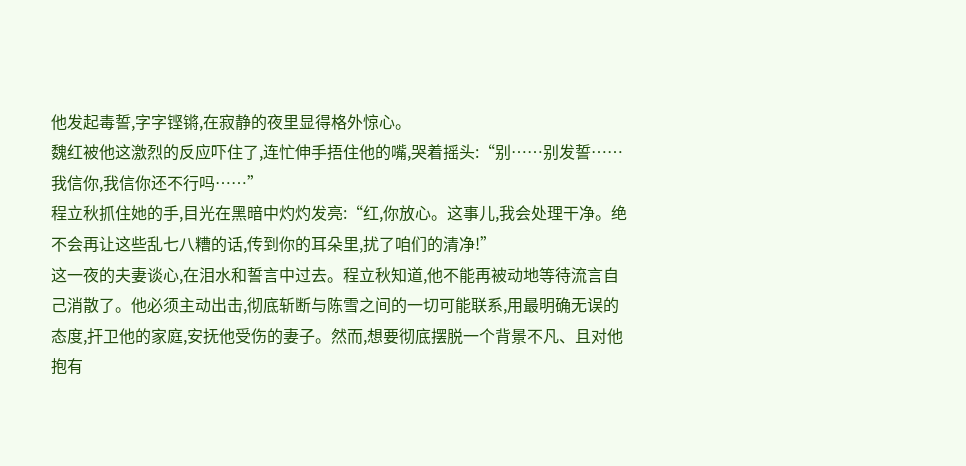他发起毒誓,字字铿锵,在寂静的夜里显得格外惊心。
魏红被他这激烈的反应吓住了,连忙伸手捂住他的嘴,哭着摇头:“别……别发誓……我信你,我信你还不行吗……”
程立秋抓住她的手,目光在黑暗中灼灼发亮:“红,你放心。这事儿,我会处理干净。绝不会再让这些乱七八糟的话,传到你的耳朵里,扰了咱们的清净!”
这一夜的夫妻谈心,在泪水和誓言中过去。程立秋知道,他不能再被动地等待流言自己消散了。他必须主动出击,彻底斩断与陈雪之间的一切可能联系,用最明确无误的态度,扞卫他的家庭,安抚他受伤的妻子。然而,想要彻底摆脱一个背景不凡、且对他抱有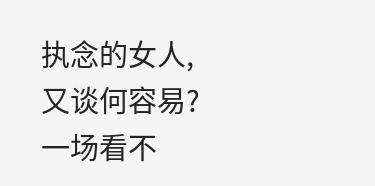执念的女人,又谈何容易?一场看不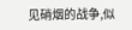见硝烟的战争,似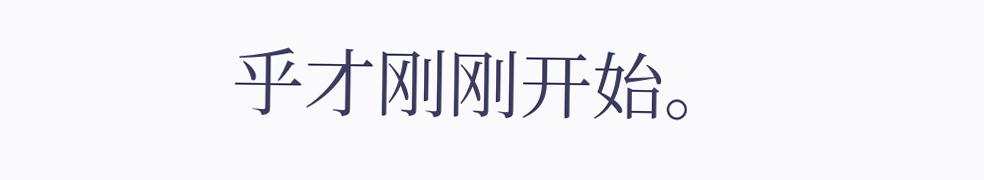乎才刚刚开始。